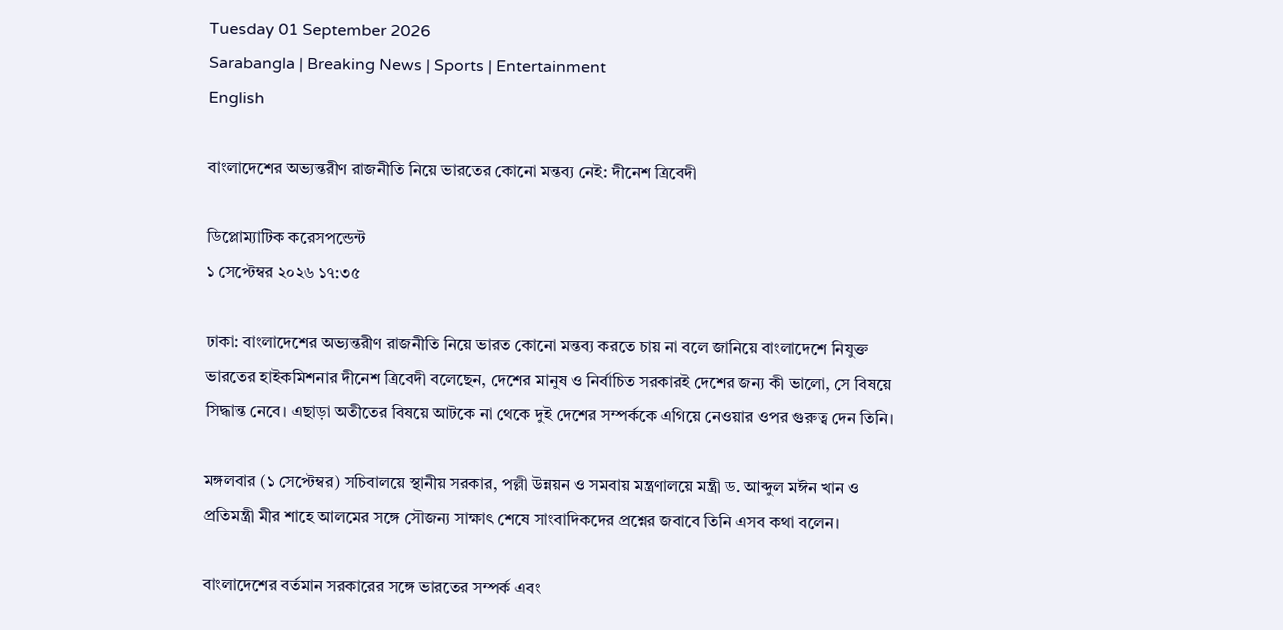Tuesday 01 September 2026
Sarabangla | Breaking News | Sports | Entertainment
English

বাংলাদেশের অভ্যন্তরীণ রাজনীতি নিয়ে ভারতের কোনো মন্তব্য নেই: দীনেশ ত্রিবেদী

ডিপ্লোম্যাটিক করেসপন্ডেন্ট
১ সেপ্টেম্বর ২০২৬ ১৭:৩৫

ঢাকা: বাংলাদেশের অভ্যন্তরীণ রাজনীতি নিয়ে ভারত কোনো মন্তব্য করতে চায় না বলে জানিয়ে বাংলাদেশে নিযুক্ত ভারতের হাইকমিশনার দীনেশ ত্রিবেদী বলেছেন, দেশের মানুষ ও নির্বাচিত সরকারই দেশের জন্য কী ভালো, সে বিষয়ে সিদ্ধান্ত নেবে। এছাড়া অতীতের বিষয়ে আটকে না থেকে দুই দেশের সম্পর্ককে এগিয়ে নেওয়ার ওপর গুরুত্ব দেন তিনি।

মঙ্গলবার (১ সেপ্টেম্বর) সচিবালয়ে স্থানীয় সরকার, পল্লী উন্নয়ন ও সমবায় মন্ত্রণালয়ে মন্ত্রী ড. আব্দুল মঈন খান ও প্রতিমন্ত্রী মীর শাহে আলমের সঙ্গে সৌজন্য সাক্ষাৎ শেষে সাংবাদিকদের প্রশ্নের জবাবে তিনি এসব কথা বলেন।

বাংলাদেশের বর্তমান সরকারের সঙ্গে ভারতের সম্পর্ক এবং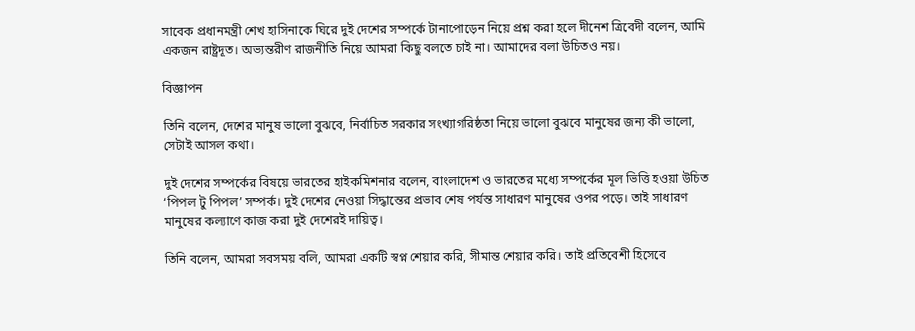সাবেক প্রধানমন্ত্রী শেখ হাসিনাকে ঘিরে দুই দেশের সম্পর্কে টানাপোড়েন নিয়ে প্রশ্ন করা হলে দীনেশ ত্রিবেদী বলেন, আমি একজন রাষ্ট্রদূত। অভ্যন্তরীণ রাজনীতি নিয়ে আমরা কিছু বলতে চাই না। আমাদের বলা উচিতও নয়।

বিজ্ঞাপন

তিনি বলেন, দেশের মানুষ ভালো বুঝবে, নির্বাচিত সরকার সংখ্যাগরিষ্ঠতা নিয়ে ভালো বুঝবে মানুষের জন্য কী ভালো, সেটাই আসল কথা।

দুই দেশের সম্পর্কের বিষয়ে ভারতের হাইকমিশনার বলেন, বাংলাদেশ ও ভারতের মধ্যে সম্পর্কের মূল ভিত্তি হওয়া উচিত ‘পিপল টু পিপল’ সম্পর্ক। দুই দেশের নেওয়া সিদ্ধান্তের প্রভাব শেষ পর্যন্ত সাধারণ মানুষের ওপর পড়ে। তাই সাধারণ মানুষের কল্যাণে কাজ করা দুই দেশেরই দায়িত্ব।

তিনি বলেন, আমরা সবসময় বলি, আমরা একটি স্বপ্ন শেয়ার করি, সীমান্ত শেয়ার করি। তাই প্রতিবেশী হিসেবে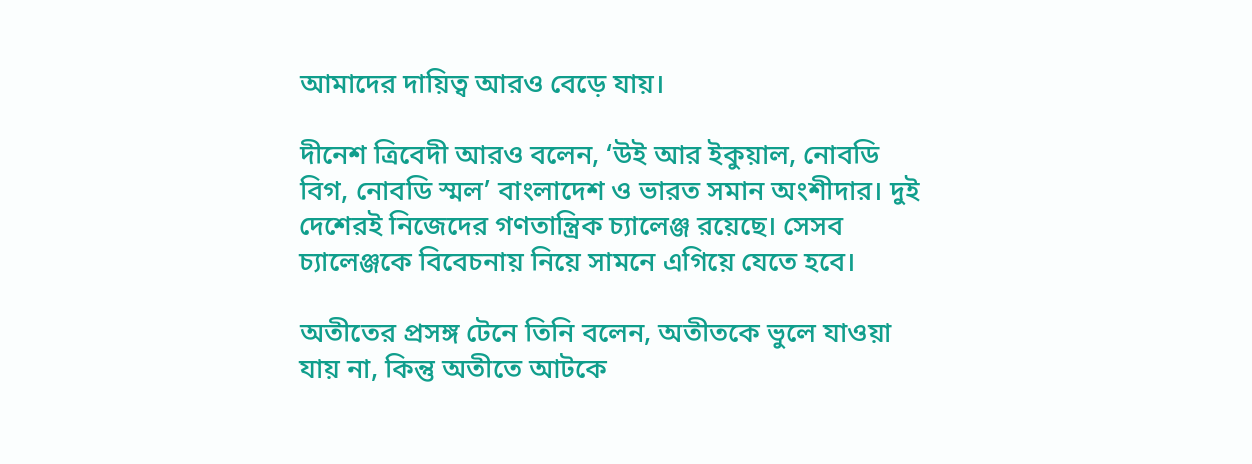আমাদের দায়িত্ব আরও বেড়ে যায়।

দীনেশ ত্রিবেদী আরও বলেন, ‘উই আর ইকুয়াল, নোবডি বিগ, নোবডি স্মল’ বাংলাদেশ ও ভারত সমান অংশীদার। দুই দেশেরই নিজেদের গণতান্ত্রিক চ্যালেঞ্জ রয়েছে। সেসব চ্যালেঞ্জকে বিবেচনায় নিয়ে সামনে এগিয়ে যেতে হবে।

অতীতের প্রসঙ্গ টেনে তিনি বলেন, অতীতকে ভুলে যাওয়া যায় না, কিন্তু অতীতে আটকে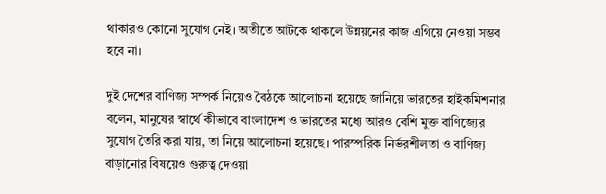থাকারও কোনো সুযোগ নেই। অতীতে আটকে থাকলে উন্নয়নের কাজ এগিয়ে নেওয়া সম্ভব হবে না।

দুই দেশের বাণিজ্য সম্পর্ক নিয়েও বৈঠকে আলোচনা হয়েছে জানিয়ে ভারতের হাইকমিশনার বলেন, মানুষের স্বার্থে কীভাবে বাংলাদেশ ও ভারতের মধ্যে আরও বেশি মুক্ত বাণিজ্যের সুযোগ তৈরি করা যায়, তা নিয়ে আলোচনা হয়েছে। পারস্পরিক নির্ভরশীলতা ও বাণিজ্য বাড়ানোর বিষয়েও গুরুত্ব দেওয়া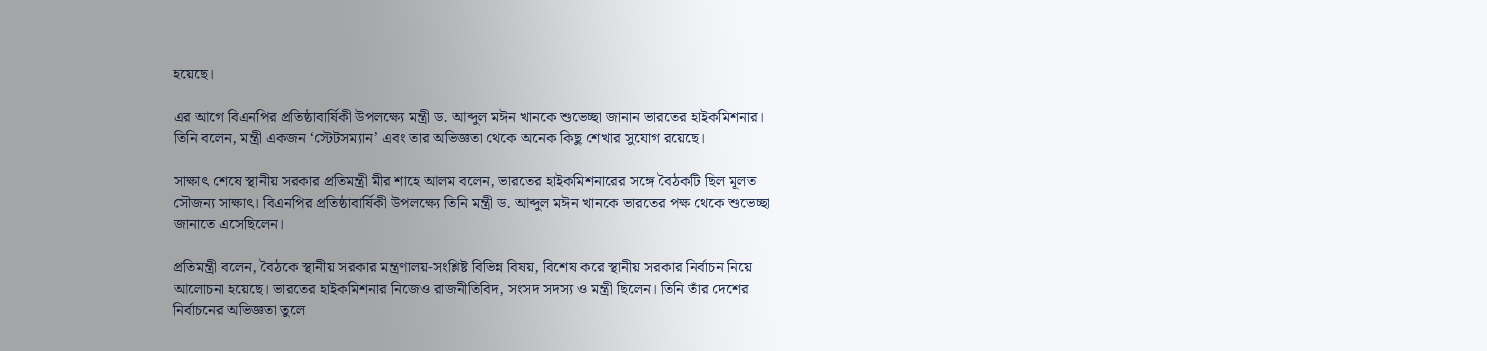হয়েছে।

এর আগে বিএনপির প্রতিষ্ঠাবার্ষিকী উপলক্ষ্যে মন্ত্রী ড. আব্দুল মঈন খানকে শুভেচ্ছা জানান ভারতের হাইকমিশনার। তিনি বলেন, মন্ত্রী একজন ‘স্টেটসম্যান’ এবং তার অভিজ্ঞতা থেকে অনেক কিছু শেখার সুযোগ রয়েছে।

সাক্ষাৎ শেষে স্থানীয় সরকার প্রতিমন্ত্রী মীর শাহে আলম বলেন, ভারতের হাইকমিশনারের সঙ্গে বৈঠকটি ছিল মূলত সৌজন্য সাক্ষাৎ। বিএনপির প্রতিষ্ঠাবার্ষিকী উপলক্ষ্যে তিনি মন্ত্রী ড. আব্দুল মঈন খানকে ভারতের পক্ষ থেকে শুভেচ্ছা জানাতে এসেছিলেন।

প্রতিমন্ত্রী বলেন, বৈঠকে স্থানীয় সরকার মন্ত্রণালয়-সংশ্লিষ্ট বিভিন্ন বিষয়, বিশেষ করে স্থানীয় সরকার নির্বাচন নিয়ে আলোচনা হয়েছে। ভারতের হাইকমিশনার নিজেও রাজনীতিবিদ, সংসদ সদস্য ও মন্ত্রী ছিলেন। তিনি তাঁর দেশের নির্বাচনের অভিজ্ঞতা তুলে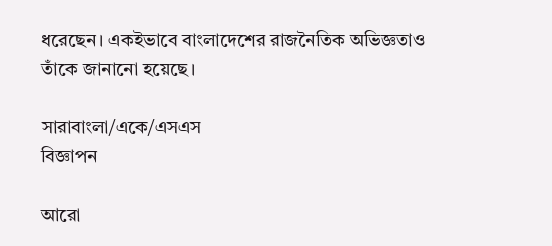ধরেছেন। একইভাবে বাংলাদেশের রাজনৈতিক অভিজ্ঞতাও তাঁকে জানানো হয়েছে।

সারাবাংলা/একে/এসএস
বিজ্ঞাপন

আরো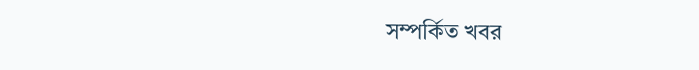সম্পর্কিত খবর